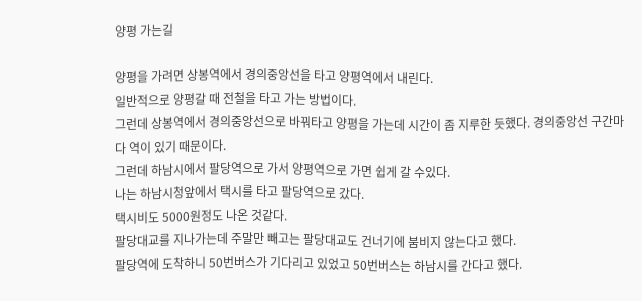양평 가는길

양평을 가려면 상봉역에서 경의중앙선을 타고 양평역에서 내린다.
일반적으로 양평갈 때 전철을 타고 가는 방법이다.
그런데 상봉역에서 경의중앙선으로 바꿔타고 양평을 가는데 시간이 좀 지루한 듯했다. 경의중앙선 구간마다 역이 있기 때문이다.
그런데 하남시에서 팔당역으로 가서 양평역으로 가면 쉽게 갈 수있다.
나는 하남시청앞에서 택시를 타고 팔당역으로 갔다.
택시비도 5000원정도 나온 것같다.
팔당대교를 지나가는데 주말만 빼고는 팔당대교도 건너기에 붐비지 않는다고 했다.
팔당역에 도착하니 50번버스가 기다리고 있었고 50번버스는 하남시를 간다고 했다.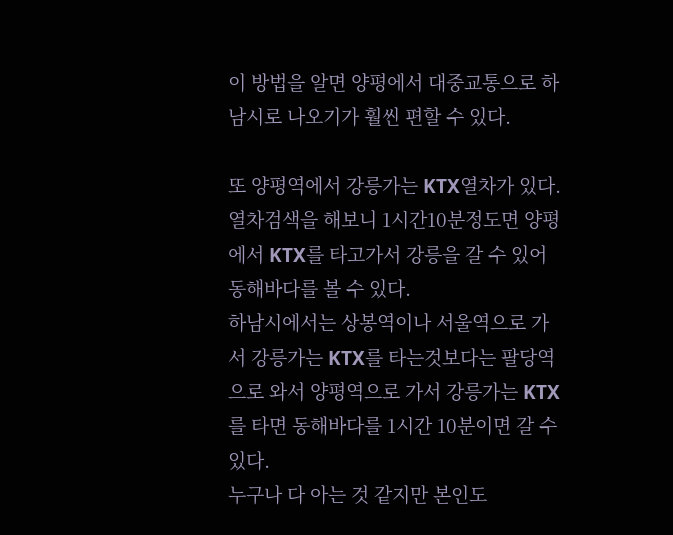이 방법을 알면 양평에서 대중교통으로 하남시로 나오기가 훨씬 편할 수 있다.

또 양평역에서 강릉가는 KTX열차가 있다.
열차검색을 해보니 1시간10분정도면 양평에서 KTX를 타고가서 강릉을 갈 수 있어 동해바다를 볼 수 있다.
하남시에서는 상봉역이나 서울역으로 가서 강릉가는 KTX를 타는것보다는 팔당역으로 와서 양평역으로 가서 강릉가는 KTX를 타면 동해바다를 1시간 10분이면 갈 수있다.
누구나 다 아는 것 같지만 본인도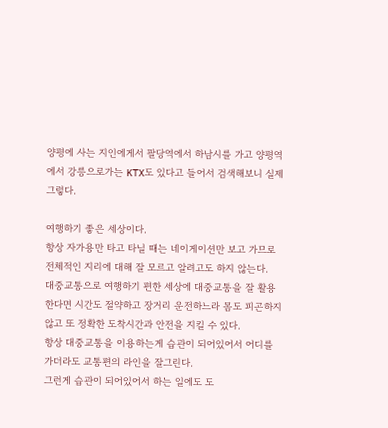양평에 사는 지인에게서 팔당역에서 하남시를 가고 양평역에서 강릉으로가는 KTX도 있다고 들어서 검색해보니 실제 그렇다.

여행하기 좋은 세상이다.
항상 자가용만 타고 타닐 때는 네이게이션만 보고 가므로 전체적인 지리에 대해 잘 모르고 알려고도 하지 않는다.
대중교통으로 여행하기 편한 세상에 대중교통을 잘 활용한다면 시간도 절약하고 장거리 운전하느라 몸도 피곤하지 않고 또 정확한 도착시간과 안전을 지킬 수 있다.
항상 대중교통을 이용하는게 습관이 되어있어서 어디를 가더라도 교통편의 라인을 잘그린다.
그런게 습관이 되어있어서 하는 일에도 도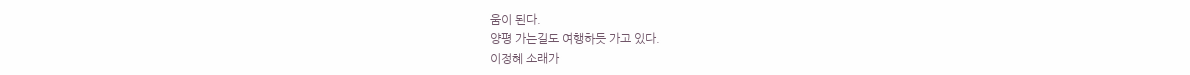움이 된다.
양평 가는길도 여행하듯 가고 있다.
이정혜 소래가